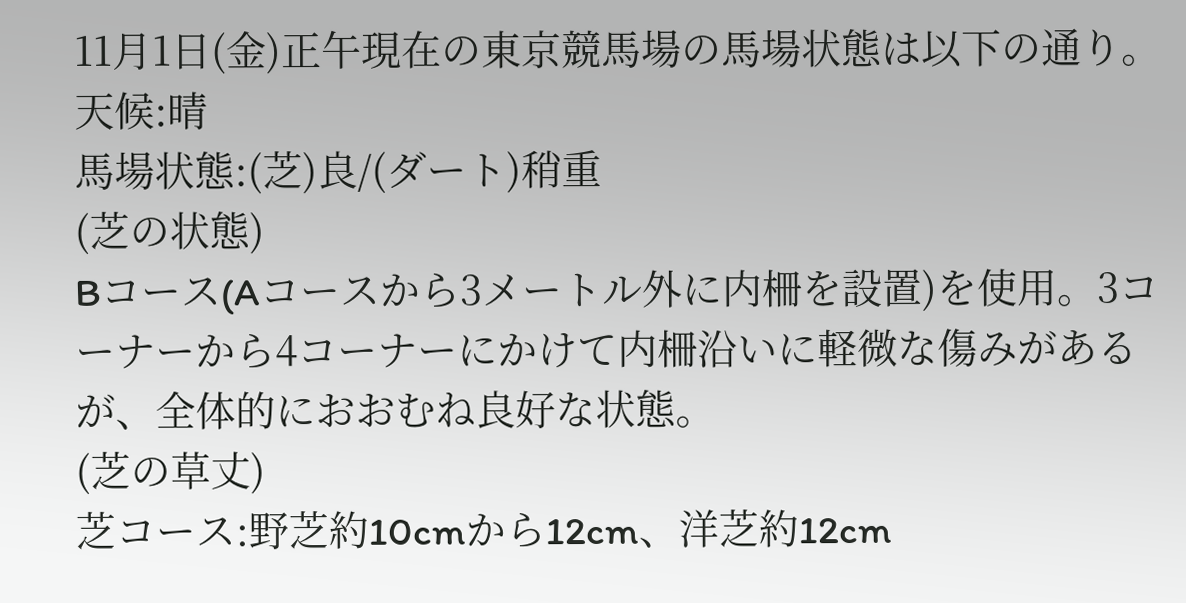11月1日(金)正午現在の東京競馬場の馬場状態は以下の通り。
天候:晴
馬場状態:(芝)良/(ダート)稍重
(芝の状態)
Bコース(Aコースから3メートル外に内柵を設置)を使用。3コーナーから4コーナーにかけて内柵沿いに軽微な傷みがあるが、全体的におおむね良好な状態。
(芝の草丈)
芝コース:野芝約10cmから12cm、洋芝約12cm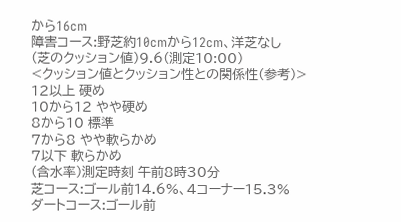から16cm
障害コース:野芝約10cmから12cm、洋芝なし
(芝のクッション値)9.6(測定10:00)
<クッション値とクッション性との関係性(参考)>
12以上 硬め
10から12 やや硬め
8から10 標準
7から8 やや軟らかめ
7以下 軟らかめ
(含水率)測定時刻 午前8時30分
芝コース:ゴール前14.6%、4コーナー15.3%
ダートコース:ゴール前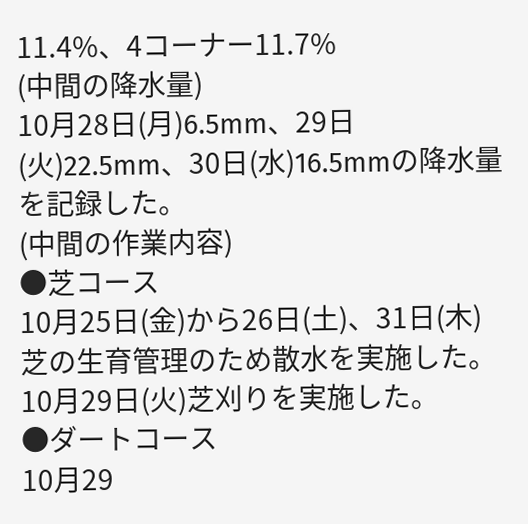11.4%、4コーナー11.7%
(中間の降水量)
10月28日(月)6.5mm、29日(火)22.5mm、30日(水)16.5mmの降水量を記録した。
(中間の作業内容)
●芝コース
10月25日(金)から26日(土)、31日(木)芝の生育管理のため散水を実施した。
10月29日(火)芝刈りを実施した。
●ダートコース
10月29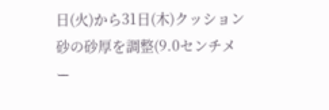日(火)から31日(木)クッション砂の砂厚を調整(9.0センチメー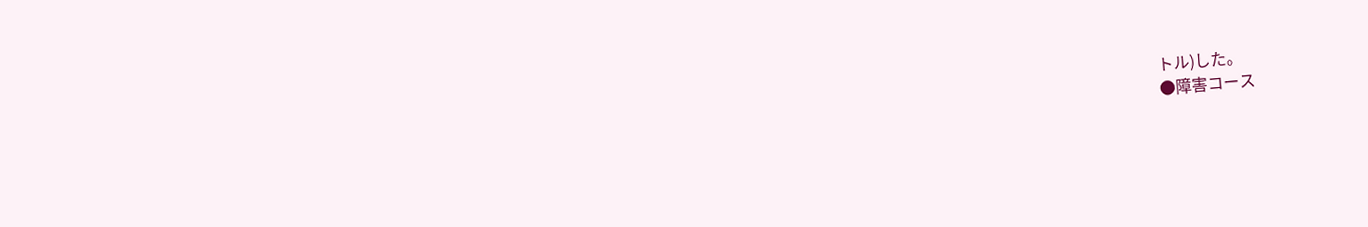トル)した。
●障害コース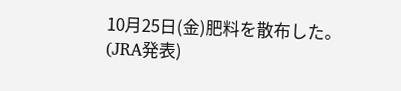10月25日(金)肥料を散布した。
(JRA発表)